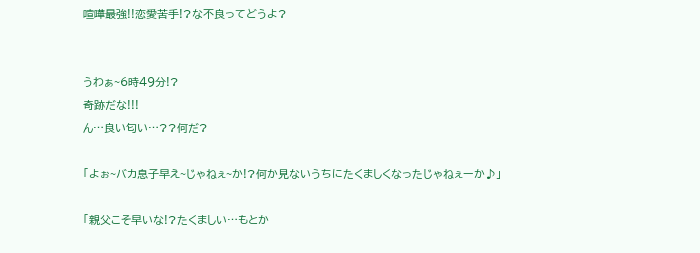喧嘩最強!!恋愛苦手!?な不良ってどうよ?


うわぁ~6時49分!?
奇跡だな!!!
ん…良い匂い…??何だ?

「よぉ~バカ息子早え~じゃねぇ~か!?何か見ないうちにたくましくなったじゃねぇーか♪」

「親父こそ早いな!?たくましい…もとか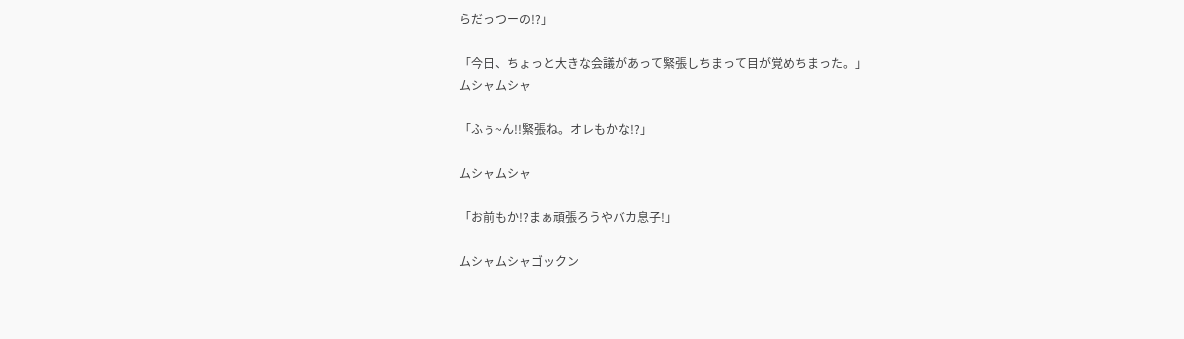らだっつーの!?」

「今日、ちょっと大きな会議があって緊張しちまって目が覚めちまった。」
ムシャムシャ

「ふぅ~ん!!緊張ね。オレもかな!?」

ムシャムシャ

「お前もか!?まぁ頑張ろうやバカ息子!」

ムシャムシャゴックン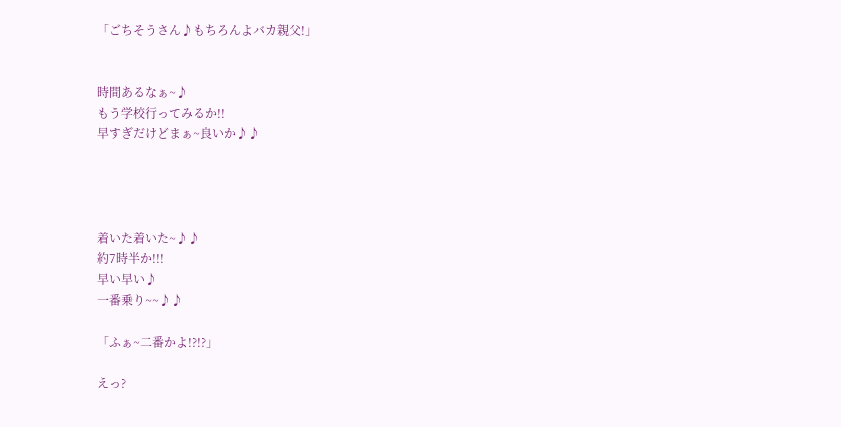「ごちそうさん♪もちろんよバカ親父!」


時間あるなぁ~♪
もう学校行ってみるか!!
早すぎだけどまぁ~良いか♪♪




着いた着いた~♪♪
約7時半か!!!
早い早い♪
一番乗り~~♪♪

「ふぁ~二番かよ!?!?」

えっ?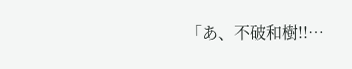「あ、不破和樹!!…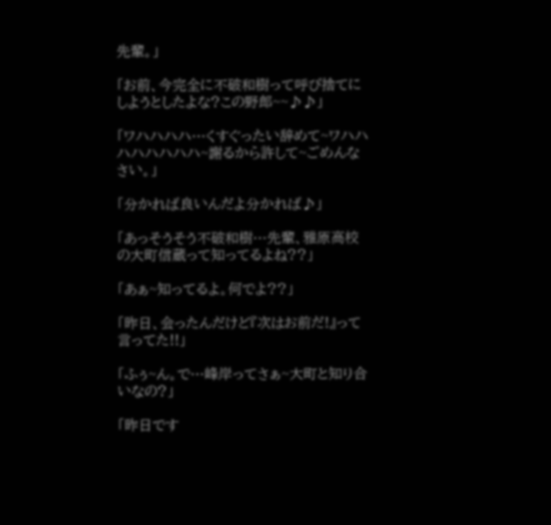先輩。」

「お前、今完全に不破和樹って呼び捨てにしようとしたよな?この野郎~~♪♪」

「ワハハハハ…くすぐったい辞めて~ワハハハハハハハハ~謝るから許して~ごめんなさい。」

「分かれば良いんだよ分かれば♪」

「あっそうそう不破和樹…先輩、雅原高校の大町信蔵って知ってるよね??」

「あぁ~知ってるよ。何でよ??」

「昨日、会ったんだけど『次はお前だ!』って言ってた!!」

「ふぅ~ん。で…峰岸ってさぁ~大町と知り合いなの?」

「昨日です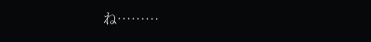ね………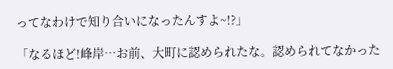ってなわけで知り合いになったんすよ~!?」

「なるほど!峰岸…お前、大町に認められたな。認められてなかった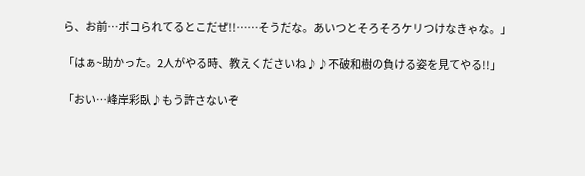ら、お前…ボコられてるとこだぜ!!……そうだな。あいつとそろそろケリつけなきゃな。」

「はぁ~助かった。2人がやる時、教えくださいね♪♪不破和樹の負ける姿を見てやる!!」

「おい…峰岸彩臥♪もう許さないぞ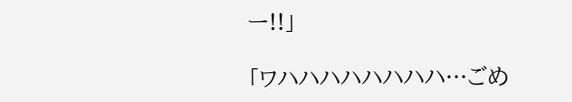ー!!」

「ワハハハハハハハハ…ごめ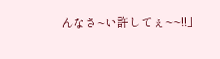んなさ~い許してぇ~~!!」